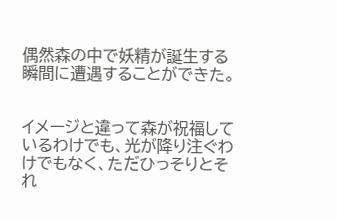偶然森の中で妖精が誕生する瞬間に遭遇することができた。


イメージと違って森が祝福しているわけでも、光が降り注ぐわけでもなく、ただひっそりとそれ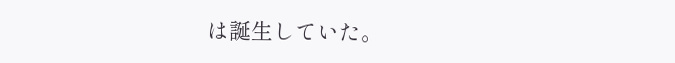は誕生していた。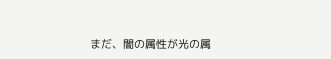まだ、闇の属性が光の属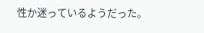性か迷っているようだった。